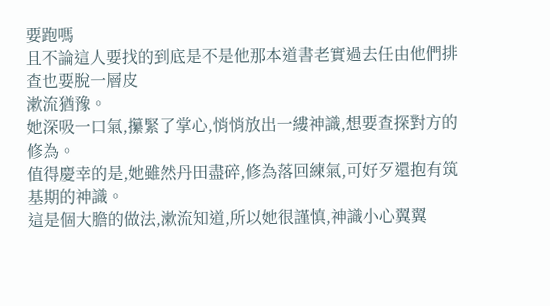要跑嗎
且不論這人要找的到底是不是他那本道書老實過去任由他們排查也要脫一層皮
漱流猶豫。
她深吸一口氣,攥緊了掌心,悄悄放出一縷神識,想要查探對方的修為。
值得慶幸的是,她雖然丹田盡碎,修為落回練氣,可好歹還抱有筑基期的神識。
這是個大膽的做法,漱流知道,所以她很謹慎,神識小心翼翼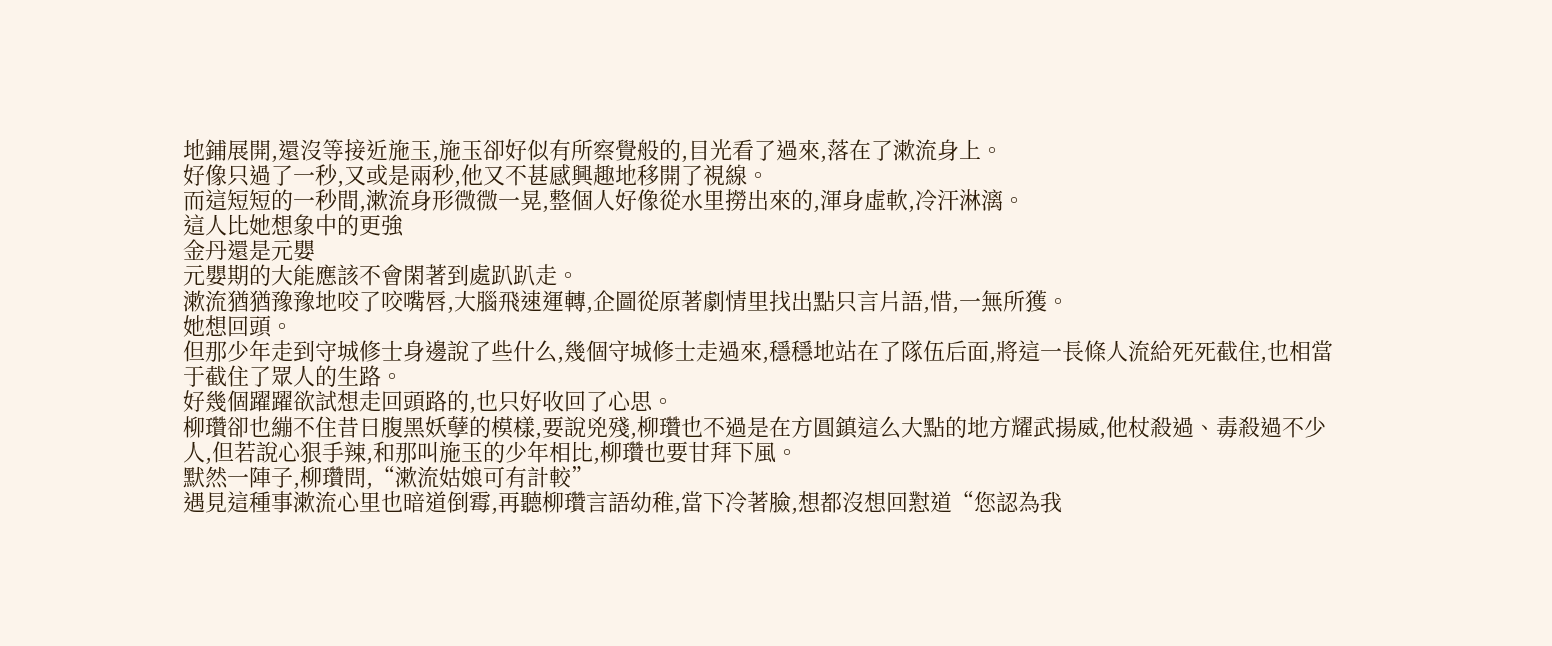地鋪展開,還沒等接近施玉,施玉卻好似有所察覺般的,目光看了過來,落在了漱流身上。
好像只過了一秒,又或是兩秒,他又不甚感興趣地移開了視線。
而這短短的一秒間,漱流身形微微一晃,整個人好像從水里撈出來的,渾身虛軟,冷汗淋漓。
這人比她想象中的更強
金丹還是元嬰
元嬰期的大能應該不會閑著到處趴趴走。
漱流猶猶豫豫地咬了咬嘴唇,大腦飛速運轉,企圖從原著劇情里找出點只言片語,惜,一無所獲。
她想回頭。
但那少年走到守城修士身邊說了些什么,幾個守城修士走過來,穩穩地站在了隊伍后面,將這一長條人流給死死截住,也相當于截住了眾人的生路。
好幾個躍躍欲試想走回頭路的,也只好收回了心思。
柳瓚卻也繃不住昔日腹黑妖孽的模樣,要說兇殘,柳瓚也不過是在方圓鎮這么大點的地方耀武揚威,他杖殺過、毒殺過不少人,但若說心狠手辣,和那叫施玉的少年相比,柳瓚也要甘拜下風。
默然一陣子,柳瓚問,“漱流姑娘可有計較”
遇見這種事漱流心里也暗道倒霉,再聽柳瓚言語幼稚,當下冷著臉,想都沒想回懟道“您認為我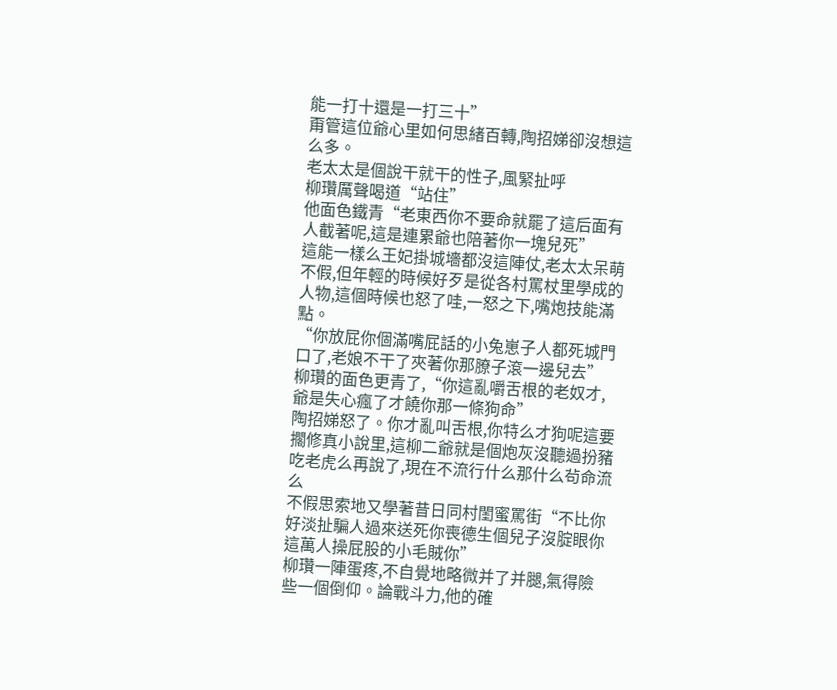能一打十還是一打三十”
甭管這位爺心里如何思緒百轉,陶招娣卻沒想這么多。
老太太是個說干就干的性子,風緊扯呼
柳瓚厲聲喝道“站住”
他面色鐵青“老東西你不要命就罷了這后面有人截著呢,這是連累爺也陪著你一塊兒死”
這能一樣么王妃掛城墻都沒這陣仗,老太太呆萌不假,但年輕的時候好歹是從各村罵杖里學成的人物,這個時候也怒了哇,一怒之下,嘴炮技能滿點。
“你放屁你個滿嘴屁話的小兔崽子人都死城門口了,老娘不干了夾著你那膫子滾一邊兒去”
柳瓚的面色更青了,“你這亂嚼舌根的老奴才,爺是失心瘋了才饒你那一條狗命”
陶招娣怒了。你才亂叫舌根,你特么才狗呢這要擱修真小說里,這柳二爺就是個炮灰沒聽過扮豬吃老虎么再說了,現在不流行什么那什么茍命流么
不假思索地又學著昔日同村閨蜜罵街“不比你好淡扯騙人過來送死你喪德生個兒子沒腚眼你這萬人操屁股的小毛賊你”
柳瓚一陣蛋疼,不自覺地略微并了并腿,氣得險些一個倒仰。論戰斗力,他的確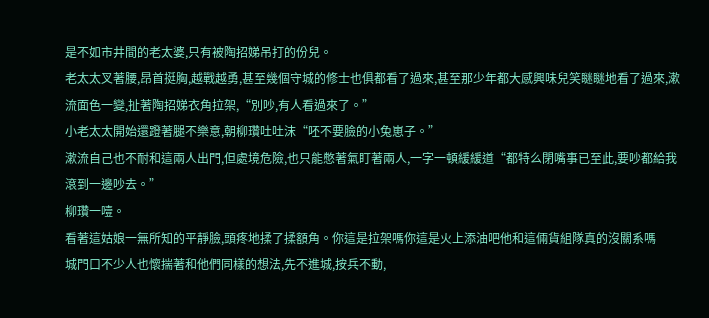是不如市井間的老太婆,只有被陶招娣吊打的份兒。
老太太叉著腰,昂首挺胸,越戰越勇,甚至幾個守城的修士也俱都看了過來,甚至那少年都大感興味兒笑瞇瞇地看了過來,漱流面色一變,扯著陶招娣衣角拉架,“別吵,有人看過來了。”
小老太太開始還蹬著腿不樂意,朝柳瓚吐吐沫“呸不要臉的小兔崽子。”
漱流自己也不耐和這兩人出門,但處境危險,也只能憋著氣盯著兩人,一字一頓緩緩道“都特么閉嘴事已至此,要吵都給我滾到一邊吵去。”
柳瓚一噎。
看著這姑娘一無所知的平靜臉,頭疼地揉了揉額角。你這是拉架嗎你這是火上添油吧他和這倆貨組隊真的沒關系嗎
城門口不少人也懷揣著和他們同樣的想法,先不進城,按兵不動,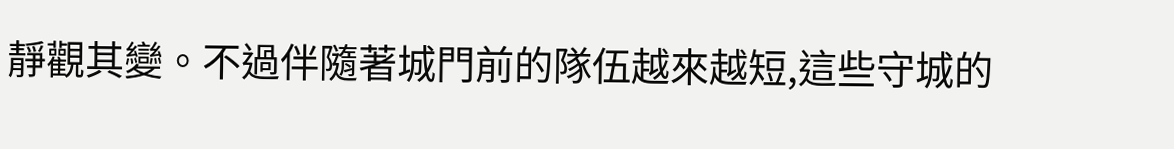靜觀其變。不過伴隨著城門前的隊伍越來越短,這些守城的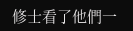修士看了他們一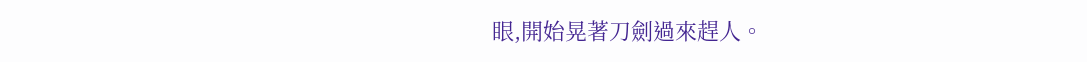眼,開始晃著刀劍過來趕人。